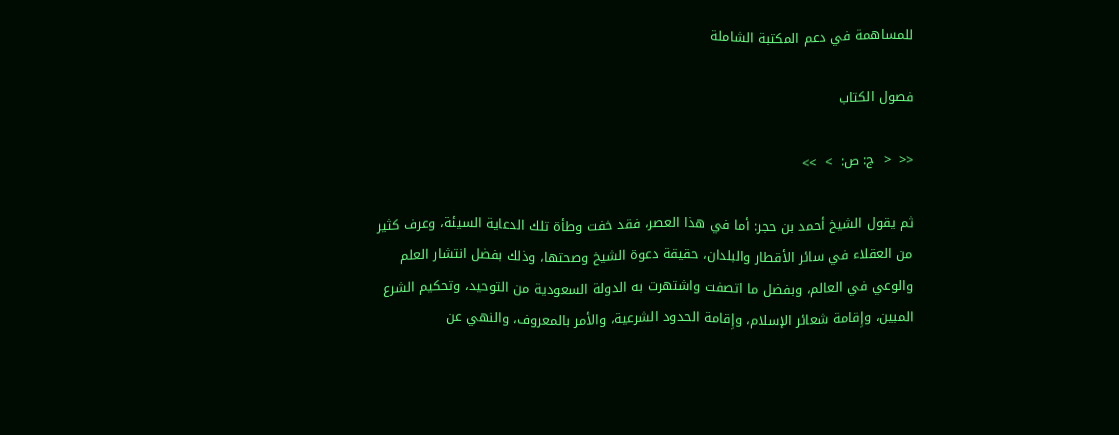للمساهمة في دعم المكتبة الشاملة

فصول الكتاب

<<  <  ج: ص:  >  >>

ثم يقول الشيخ أحمد بن حجر: أما في هذا العصر، فقد خفت وطأة تلك الدعاية السيئة، وعرف كثير من العقلاء في سائر الأقطار والبلدان، حقيقة دعوة الشيخ وصحتها، وذلك بفضل انتشار العلم والوعي في العالم، وبفضل ما اتصفت واشتهرت به الدولة السعودية من التوحيد، وتحكيم الشرع المبين، وإِقامة شعائر الإسلام، وإِقامة الحدود الشرعية، والأمر بالمعروف، والنهي عن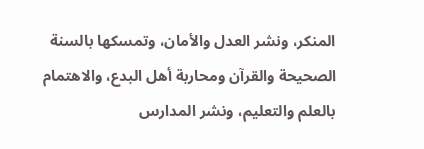المنكر، ونشر العدل والأمان، وتمسكها بالسنة الصحيحة والقرآن ومحاربة أهل البدع، والاهتمام بالعلم والتعليم، ونشر المدارس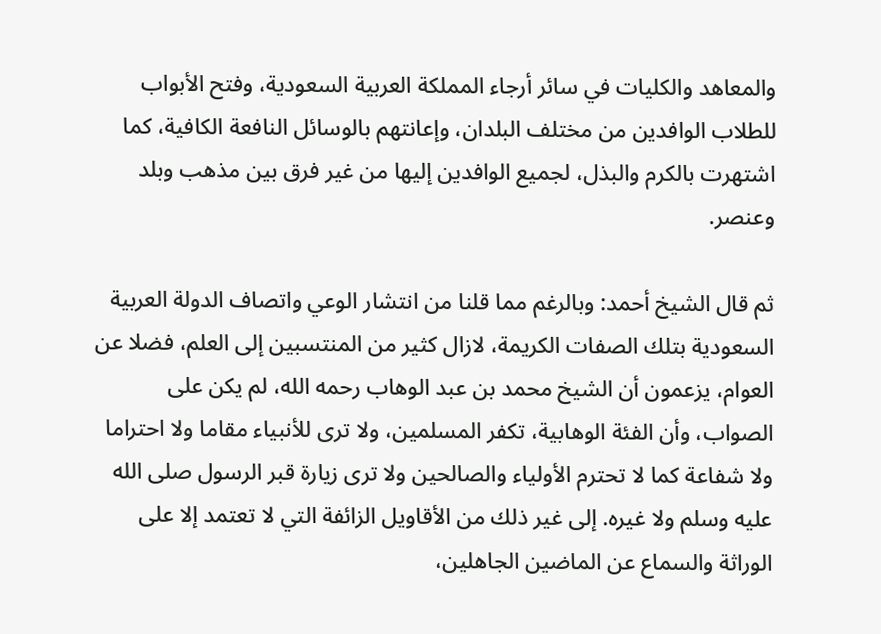والمعاهد والكليات في سائر أرجاء المملكة العربية السعودية، وفتح الأبواب للطلاب الوافدين من مختلف البلدان، وإعانتهم بالوسائل النافعة الكافية، كما اشتهرت بالكرم والبذل، لجميع الوافدين إليها من غير فرق بين مذهب وبلد وعنصر.

ثم قال الشيخ أحمد: وبالرغم مما قلنا من انتشار الوعي واتصاف الدولة العربية السعودية بتلك الصفات الكريمة، لازال كثير من المنتسبين إلى العلم، فضلا عن العوام، يزعمون أن الشيخ محمد بن عبد الوهاب رحمه الله، لم يكن على الصواب، وأن الفئة الوهابية، تكفر المسلمين، ولا ترى للأنبياء مقاما ولا احتراما ولا شفاعة كما لا تحترم الأولياء والصالحين ولا ترى زيارة قبر الرسول صلى الله عليه وسلم ولا غيره. إلى غير ذلك من الأقاويل الزائفة التي لا تعتمد إلا على الوراثة والسماع عن الماضين الجاهلين،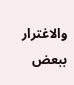والاغترار ببعض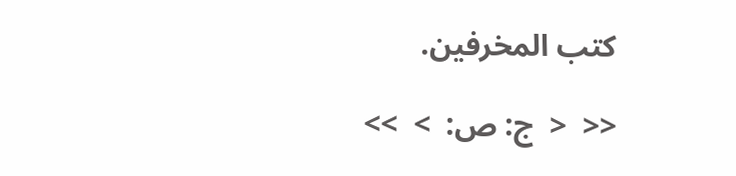كتب المخرفين.

<<  <  ج: ص:  >  >>